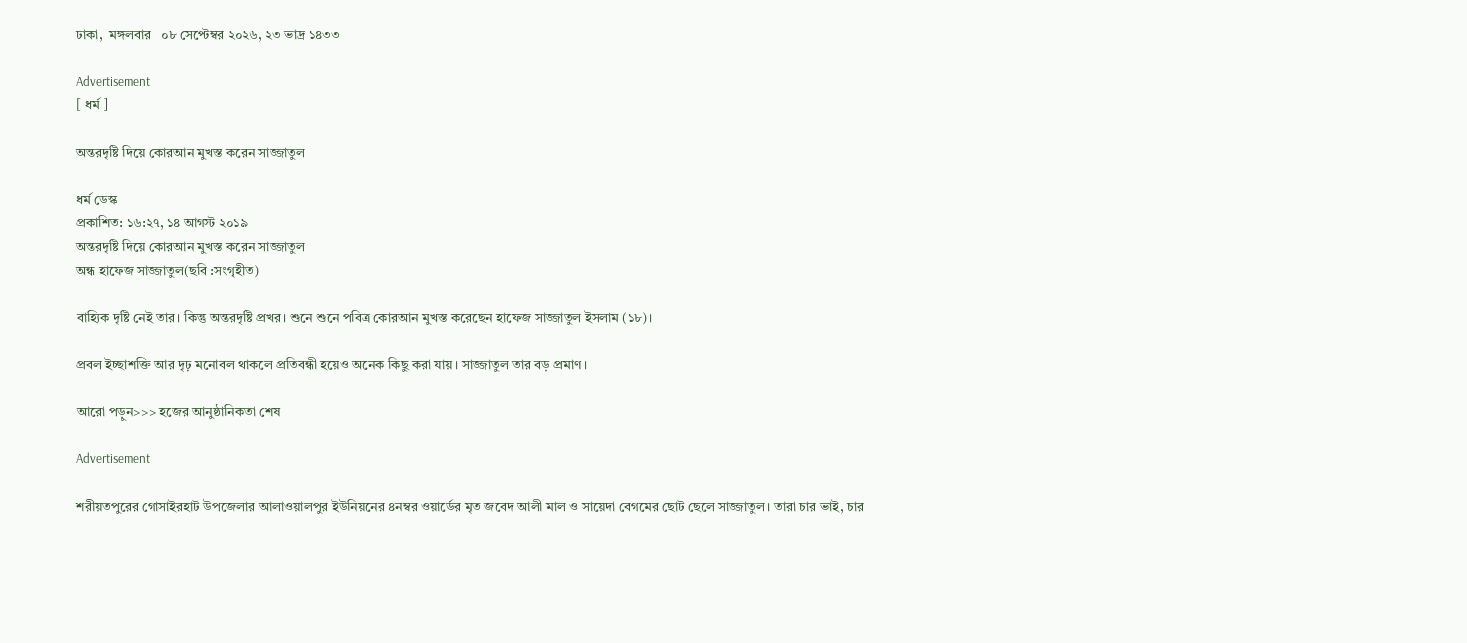ঢাকা,  মঙ্গলবার   ০৮ সেপ্টেম্বর ২০২৬, ২৩ ভাদ্র ১৪৩৩

Advertisement
[ ধর্ম ]

অন্তরদৃষ্টি দিয়ে কোরআন মুখস্ত করেন সাজ্জাতুল

ধর্ম ডেস্ক
প্রকাশিত: ১৬:২৭, ১৪ আগস্ট ২০১৯
অন্তরদৃষ্টি দিয়ে কোরআন মুখস্ত করেন সাজ্জাতুল
অন্ধ হাফেজ সাজ্জাতুল(ছবি :সংগৃহীত)

বাহ্যিক দৃষ্টি নেই তার। কিন্তু অন্তরদৃষ্টি প্রখর। শুনে শুনে পবিত্র কোরআন মুখস্ত করেছেন হাফেজ সাজ্জাতুল ইসলাম (১৮)।

প্রবল ইচ্ছাশক্তি আর দৃঢ় মনোবল থাকলে প্রতিবন্ধী হয়েও অনেক কিছু করা যায়। সাজ্জাতুল তার বড় প্রমাণ।

আরো পড়ুন>>> হজের আনুষ্ঠানিকতা শেষ

Advertisement

শরীয়তপুরের গোসাইরহাট উপজেলার আলাওয়ালপুর ইউনিয়নের ৪নম্বর ওয়ার্ডের মৃত জবেদ আলী মাল ও সায়েদা বেগমের ছোট ছেলে সাজ্জাতুল। তারা চার ভাই, চার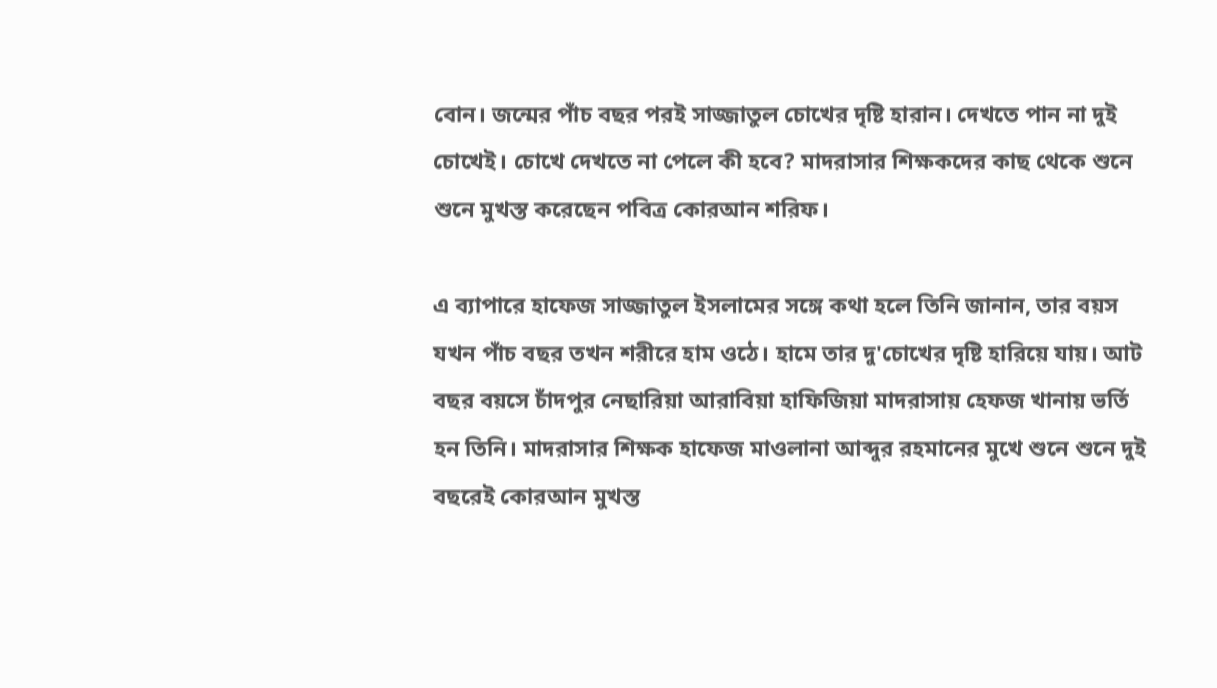বোন। জন্মের পাঁচ বছর পরই সাজ্জাতুল চোখের দৃষ্টি হারান। দেখতে পান না দুই চোখেই। চোখে দেখতে না পেলে কী হবে? মাদরাসার শিক্ষকদের কাছ থেকে শুনে শুনে মুখস্ত করেছেন পবিত্র কোরআন শরিফ।

এ ব্যাপারে হাফেজ সাজ্জাতুল ইসলামের সঙ্গে কথা হলে তিনি জানান, তার বয়স যখন পাঁচ বছর তখন শরীরে হাম ওঠে। হামে তার দু'চোখের দৃষ্টি হারিয়ে যায়। আট বছর বয়সে চাঁদপুর নেছারিয়া আরাবিয়া হাফিজিয়া মাদরাসায় হেফজ খানায় ভর্তি হন তিনি। মাদরাসার শিক্ষক হাফেজ মাওলানা আব্দুর রহমানের মুখে শুনে শুনে দুই বছরেই কোরআন মুখস্ত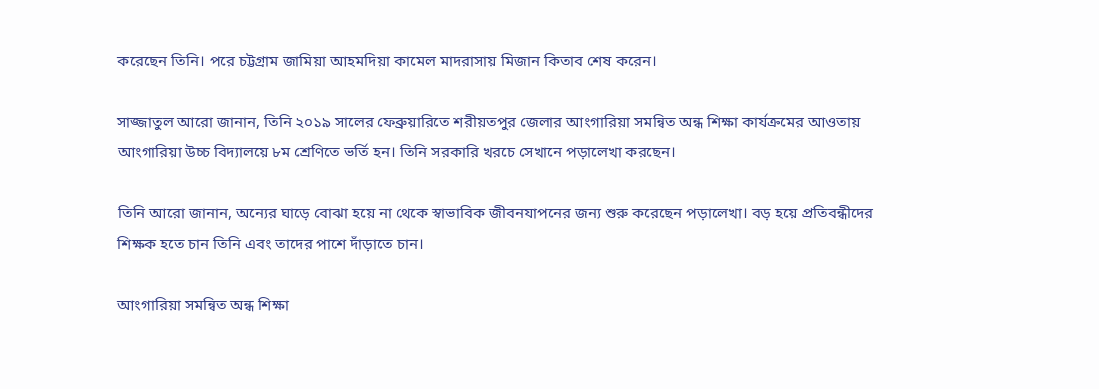করেছেন তিনি। পরে চট্টগ্রাম জামিয়া আহমদিয়া কামেল মাদরাসায় মিজান কিতাব শেষ করেন।

সাজ্জাতুল আরো জানান, তিনি ২০১৯ সালের ফেব্রুয়ারিতে শরীয়তপুর জেলার আংগারিয়া সমন্বিত অন্ধ শিক্ষা কার্যক্রমের আওতায় আংগারিয়া উচ্চ বিদ্যালয়ে ৮ম শ্রেণিতে ভর্তি হন। তিনি সরকারি খরচে সেখানে পড়ালেখা করছেন।

তিনি আরো জানান, অন্যের ঘাড়ে বোঝা হয়ে না থেকে স্বাভাবিক জীবনযাপনের জন্য শুরু করেছেন পড়ালেখা। বড় হয়ে প্রতিবন্ধীদের শিক্ষক হতে চান তিনি এবং তাদের পাশে দাঁড়াতে চান।

আংগারিয়া সমন্বিত অন্ধ শিক্ষা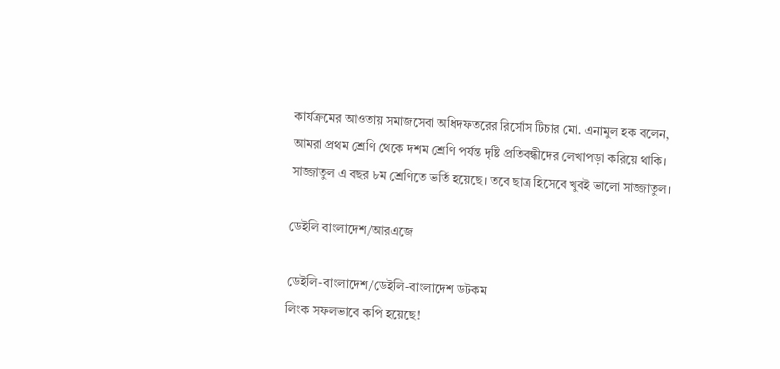কার্যক্রমের আওতায় সমাজসেবা অধিদফতরের রির্সোস টিচার মো. এনামুল হক বলেন, আমরা প্রথম শ্রেণি থেকে দশম শ্রেণি পর্যন্ত দৃষ্টি প্রতিবন্ধীদের লেখাপড়া করিয়ে থাকি। সাজ্জাতুল এ বছর ৮ম শ্রেণিতে ভর্তি হয়েছে। তবে ছাত্র হিসেবে খুবই ভালো সাজ্জাতুল।

ডেইলি বাংলাদেশ/আরএজে

ডেইলি-বাংলাদেশ/ডেইলি-বাংলাদেশ ডটকম
লিংক সফলভাবে কপি হয়েছে!